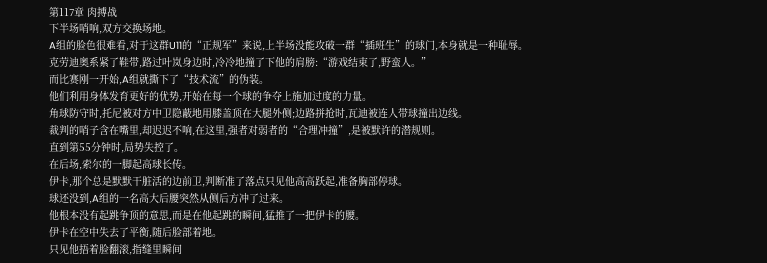第117章 肉搏战
下半场哨响,双方交换场地。
A组的脸色很难看,对于这群U11的“正规军”来说,上半场没能攻破一群“插班生”的球门,本身就是一种耻辱。
克劳迪奥系紧了鞋带,路过叶岚身边时,冷冷地撞了下他的肩膀:“游戏结束了,野蛮人。”
而比赛刚一开始,A组就撕下了“技术流”的伪装。
他们利用身体发育更好的优势,开始在每一个球的争夺上施加过度的力量。
角球防守时,托尼被对方中卫隐蔽地用膝盖顶在大腿外侧;边路拼抢时,瓦迪被连人带球撞出边线。
裁判的哨子含在嘴里,却迟迟不响,在这里,强者对弱者的“合理冲撞”,是被默许的潜规则。
直到第55分钟时,局势失控了。
在后场,索尔的一脚起高球长传。
伊卡,那个总是默默干脏活的边前卫,判断准了落点只见他高高跃起,准备胸部停球。
球还没到,A组的一名高大后腰突然从侧后方冲了过来。
他根本没有起跳争顶的意思,而是在他起跳的瞬间,猛推了一把伊卡的腰。
伊卡在空中失去了平衡,随后脸部着地。
只见他捂着脸翻滚,指缝里瞬间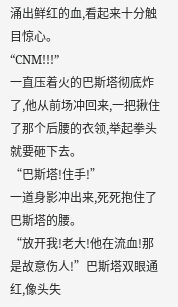涌出鲜红的血,看起来十分触目惊心。
“CNM!!!”
一直压着火的巴斯塔彻底炸了,他从前场冲回来,一把揪住了那个后腰的衣领,举起拳头就要砸下去。
“巴斯塔!住手!”
一道身影冲出来,死死抱住了巴斯塔的腰。
“放开我!老大!他在流血!那是故意伤人!”巴斯塔双眼通红,像头失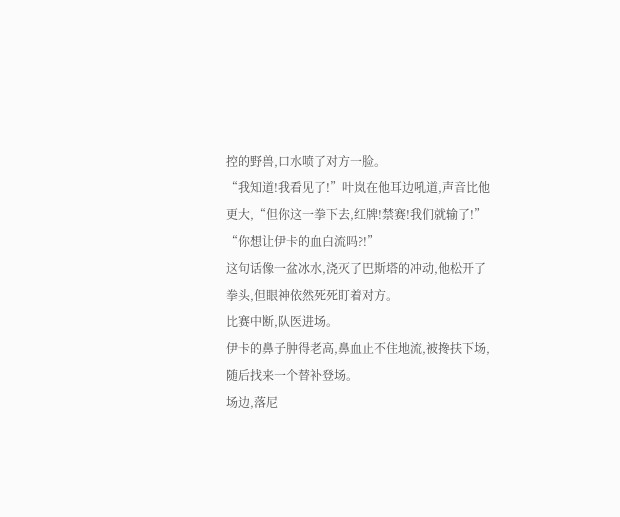控的野兽,口水喷了对方一脸。
“我知道!我看见了!”叶岚在他耳边吼道,声音比他更大,“但你这一拳下去,红牌!禁赛!我们就输了!”
“你想让伊卡的血白流吗?!”
这句话像一盆冰水,浇灭了巴斯塔的冲动,他松开了拳头,但眼神依然死死盯着对方。
比赛中断,队医进场。
伊卡的鼻子肿得老高,鼻血止不住地流,被搀扶下场,随后找来一个替补登场。
场边,落尼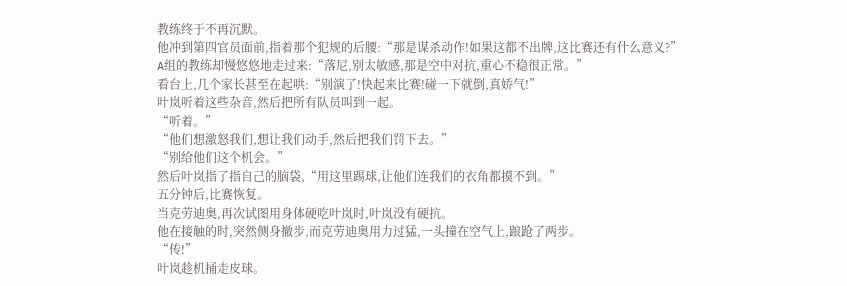教练终于不再沉默。
他冲到第四官员面前,指着那个犯规的后腰:“那是谋杀动作!如果这都不出牌,这比赛还有什么意义?”
A组的教练却慢悠悠地走过来:“落尼,别太敏感,那是空中对抗,重心不稳很正常。”
看台上,几个家长甚至在起哄:“别演了!快起来比赛!碰一下就倒,真娇气!”
叶岚听着这些杂音,然后把所有队员叫到一起。
“听着。”
“他们想激怒我们,想让我们动手,然后把我们罚下去。”
“别给他们这个机会。”
然后叶岚指了指自己的脑袋,“用这里踢球,让他们连我们的衣角都摸不到。”
五分钟后,比赛恢复。
当克劳迪奥,再次试图用身体硬吃叶岚时,叶岚没有硬抗。
他在接触的时,突然侧身撤步,而克劳迪奥用力过猛,一头撞在空气上,踉跄了两步。
“传!”
叶岚趁机捅走皮球。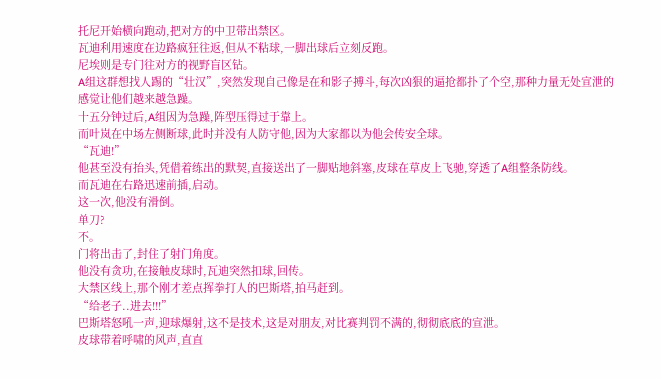托尼开始横向跑动,把对方的中卫带出禁区。
瓦迪利用速度在边路疯狂往返,但从不粘球,一脚出球后立刻反跑。
尼埃则是专门往对方的视野盲区钻。
A组这群想找人踢的“壮汉”,突然发现自己像是在和影子搏斗,每次凶狠的逼抢都扑了个空,那种力量无处宣泄的感觉让他们越来越急躁。
十五分钟过后,A组因为急躁,阵型压得过于靠上。
而叶岚在中场左侧断球,此时并没有人防守他,因为大家都以为他会传安全球。
“瓦迪!”
他甚至没有抬头,凭借着练出的默契,直接送出了一脚贴地斜塞,皮球在草皮上飞驰,穿透了A组整条防线。
而瓦迪在右路迅速前插,启动。
这一次,他没有滑倒。
单刀?
不。
门将出击了,封住了射门角度。
他没有贪功,在接触皮球时,瓦迪突然扣球,回传。
大禁区线上,那个刚才差点挥拳打人的巴斯塔,拍马赶到。
“给老子..进去!!!”
巴斯塔怒吼一声,迎球爆射,这不是技术,这是对朋友,对比赛判罚不满的,彻彻底底的宣泄。
皮球带着呼啸的风声,直直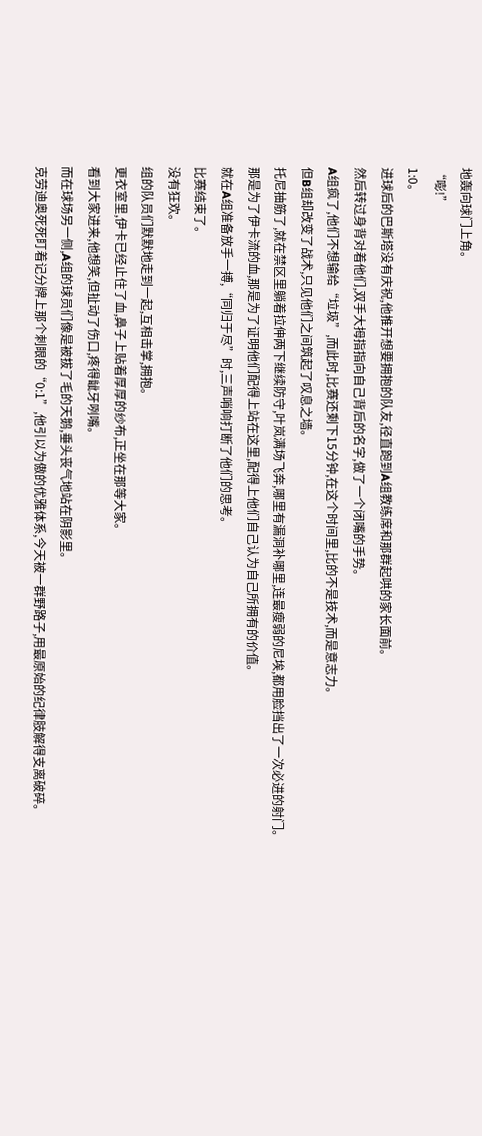地轰向球门上角。
“嘭!”
1:0。
进球后的巴斯塔没有庆祝,他推开想要拥抱的队友,径直跑到A组教练席和那群起哄的家长面前。
然后转过身背对着他们,双手大拇指指向自己背后的名字,做了一个闭嘴的手势。
A组疯了,他们不想输给“垃圾”,而此时,比赛还剩下15分钟,在这个时间里,比的不是技术,而是意志力。
但B组却改变了战术,只见他们之间筑起了叹息之墙。
托尼抽筋了,就在禁区里躺着拉伸两下继续防守,叶岚满场飞奔,哪里有漏洞补哪里,连最瘦弱的尼埃,都用脸挡出了一次必进的射门。
那是为了伊卡流的血,那是为了证明他们配得上站在这里,配得上他们自己认为自己所拥有的价值。
就在A组准备放手一搏,“同归于尽”时,三声哨响打断了他们的思考。
比赛结束了。
没有狂欢。
组的队员们默默地走到一起,互相击掌,拥抱。
更衣室里,伊卡已经止住了血,鼻子上贴着厚厚的纱布,正坐在那等大家。
看到大家进来,他想笑,但扯动了伤口,疼得龇牙咧嘴。
而在球场另一侧,A组的球员们像是被拔了毛的天鹅,垂头丧气地站在阴影里。
克劳迪奥死死盯着记分牌上那个刺眼的“0:1”,他引以为傲的优雅体系,今天被一群野路子,用最原始的纪律肢解得支离破碎。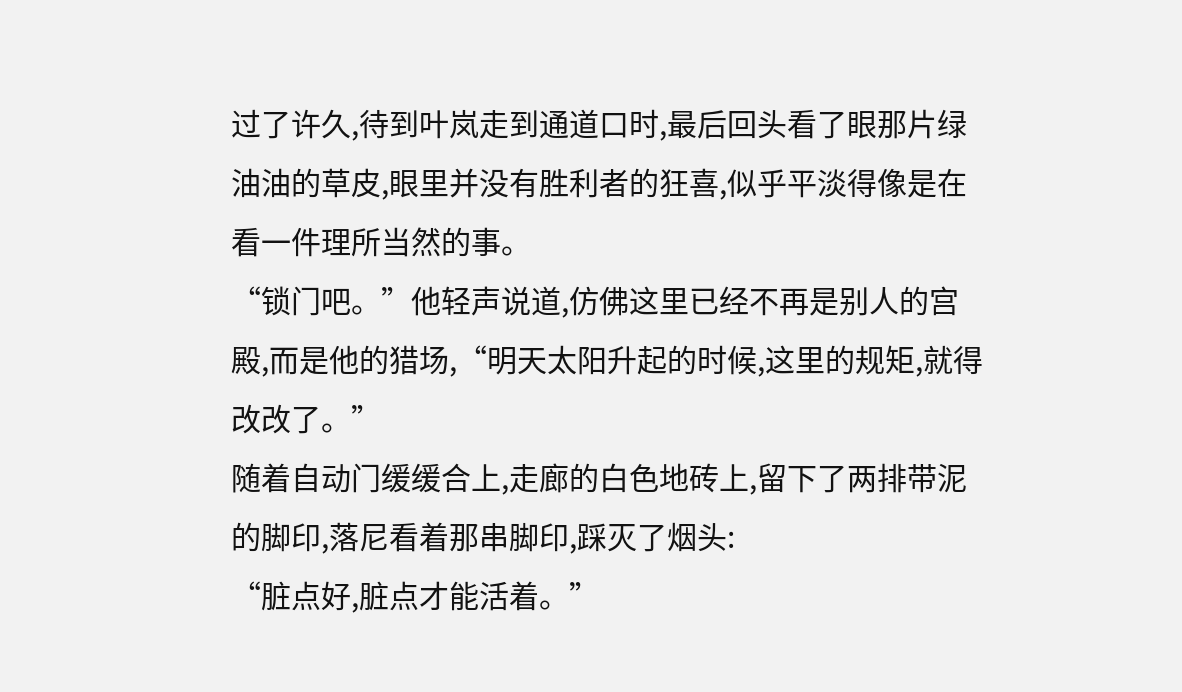过了许久,待到叶岚走到通道口时,最后回头看了眼那片绿油油的草皮,眼里并没有胜利者的狂喜,似乎平淡得像是在看一件理所当然的事。
“锁门吧。”他轻声说道,仿佛这里已经不再是别人的宫殿,而是他的猎场,“明天太阳升起的时候,这里的规矩,就得改改了。”
随着自动门缓缓合上,走廊的白色地砖上,留下了两排带泥的脚印,落尼看着那串脚印,踩灭了烟头:
“脏点好,脏点才能活着。”